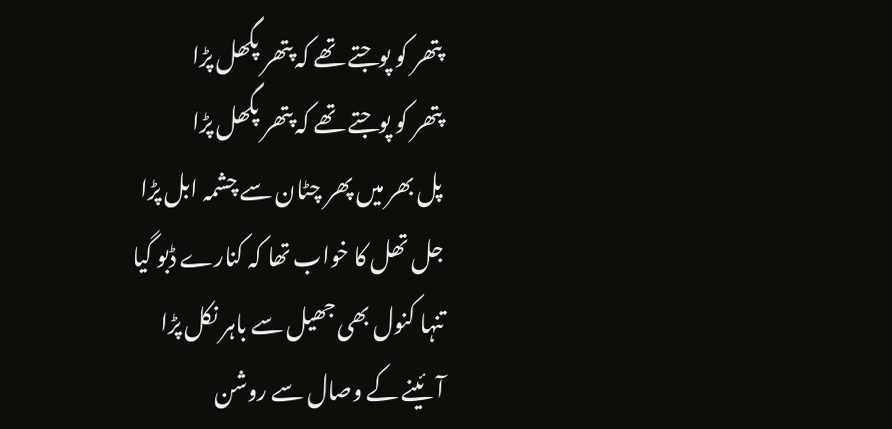پتھر کو پوجتے تھے کہ پتھر پگھل پڑا
پتھر کو پوجتے تھے کہ پتھر پگھل پڑا
پل بھر میں پھر چٹان سے چشمہ ابل پڑا
جل تھل کا خواب تھا کہ کنارے ڈبو گیا
تنہا کنول بھی جھیل سے باہر نکل پڑا
آئینے کے وصال سے روشن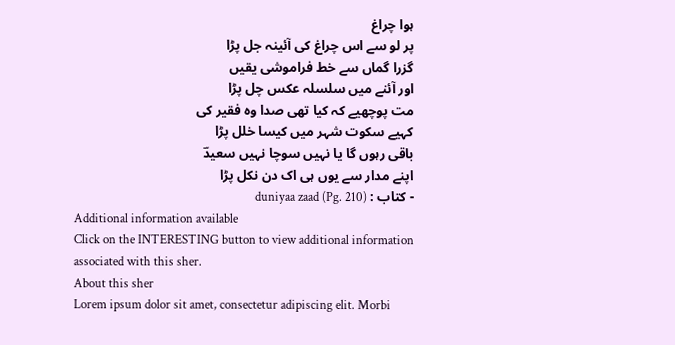ہوا چراغ
پر لو سے اس چراغ کی آئینہ جل پڑا
گزرا گماں سے خط فراموشی یقیں
اور آئنے میں سلسلہ عکس چل پڑا
مت پوچھیے کہ کیا تھی صدا وہ فقیر کی
کہیے سکوت شہر میں کیسا خلل پڑا
باقی رہوں گا یا نہیں سوچا نہیں سعیدؔ
اپنے مدار سے یوں ہی اک دن نکل پڑا
- کتاب : duniyaa zaad (Pg. 210)
Additional information available
Click on the INTERESTING button to view additional information associated with this sher.
About this sher
Lorem ipsum dolor sit amet, consectetur adipiscing elit. Morbi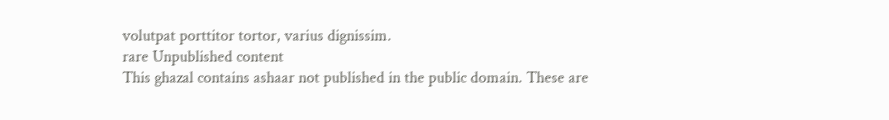volutpat porttitor tortor, varius dignissim.
rare Unpublished content
This ghazal contains ashaar not published in the public domain. These are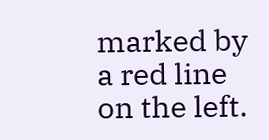marked by a red line on the left.